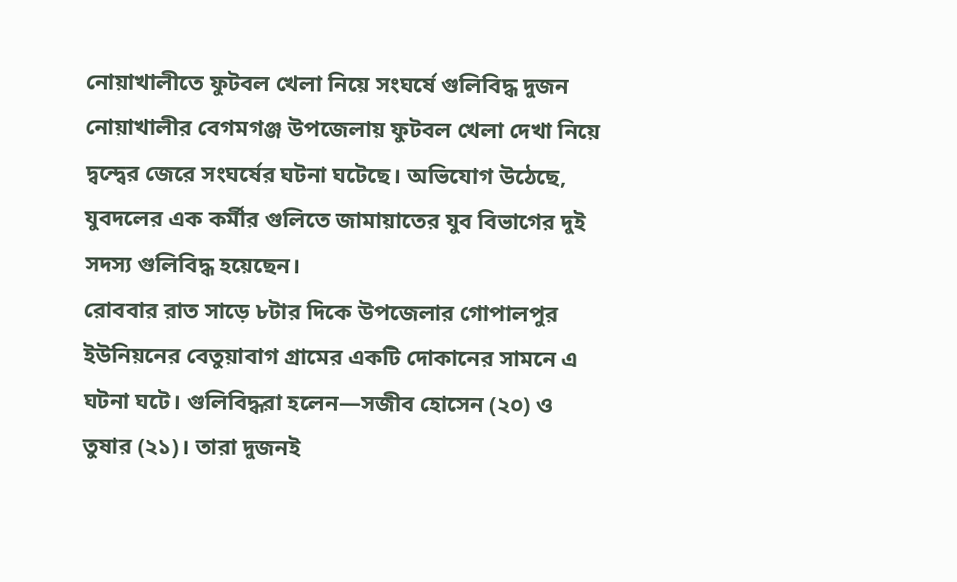নোয়াখালীতে ফুটবল খেলা নিয়ে সংঘর্ষে গুলিবিদ্ধ দুজন
নোয়াখালীর বেগমগঞ্জ উপজেলায় ফুটবল খেলা দেখা নিয়ে দ্বন্দ্বের জেরে সংঘর্ষের ঘটনা ঘটেছে। অভিযোগ উঠেছে, যুবদলের এক কর্মীর গুলিতে জামায়াতের যুব বিভাগের দুই সদস্য গুলিবিদ্ধ হয়েছেন।
রোববার রাত সাড়ে ৮টার দিকে উপজেলার গোপালপুর ইউনিয়নের বেতুয়াবাগ গ্রামের একটি দোকানের সামনে এ ঘটনা ঘটে। গুলিবিদ্ধরা হলেন—সজীব হোসেন (২০) ও তুষার (২১)। তারা দুজনই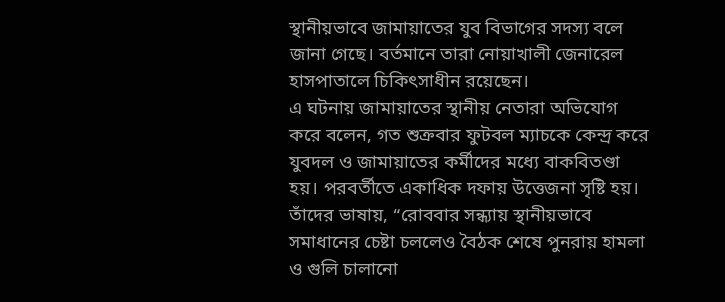স্থানীয়ভাবে জামায়াতের যুব বিভাগের সদস্য বলে জানা গেছে। বর্তমানে তারা নোয়াখালী জেনারেল হাসপাতালে চিকিৎসাধীন রয়েছেন।
এ ঘটনায় জামায়াতের স্থানীয় নেতারা অভিযোগ করে বলেন, গত শুক্রবার ফুটবল ম্যাচকে কেন্দ্র করে যুবদল ও জামায়াতের কর্মীদের মধ্যে বাকবিতণ্ডা হয়। পরবর্তীতে একাধিক দফায় উত্তেজনা সৃষ্টি হয়। তাঁদের ভাষায়, “রোববার সন্ধ্যায় স্থানীয়ভাবে সমাধানের চেষ্টা চললেও বৈঠক শেষে পুনরায় হামলা ও গুলি চালানো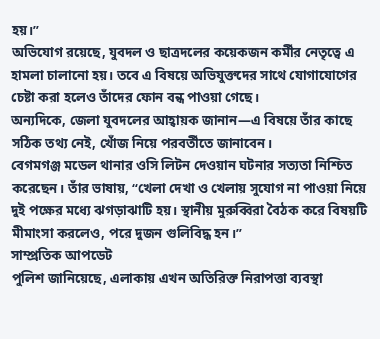হয়।”
অভিযোগ রয়েছে, যুবদল ও ছাত্রদলের কয়েকজন কর্মীর নেতৃত্বে এ হামলা চালানো হয়। তবে এ বিষয়ে অভিযুক্তদের সাথে যোগাযোগের চেষ্টা করা হলেও তাঁদের ফোন বন্ধ পাওয়া গেছে।
অন্যদিকে, জেলা যুবদলের আহ্বায়ক জানান—এ বিষয়ে তাঁর কাছে সঠিক তথ্য নেই, খোঁজ নিয়ে পরবর্তীতে জানাবেন।
বেগমগঞ্জ মডেল থানার ওসি লিটন দেওয়ান ঘটনার সত্যতা নিশ্চিত করেছেন। তাঁর ভাষায়, “খেলা দেখা ও খেলায় সুযোগ না পাওয়া নিয়ে দুই পক্ষের মধ্যে ঝগড়াঝাটি হয়। স্থানীয় মুরুব্বিরা বৈঠক করে বিষয়টি মীমাংসা করলেও, পরে দুজন গুলিবিদ্ধ হন।”
সাম্প্রতিক আপডেট
পুলিশ জানিয়েছে, এলাকায় এখন অতিরিক্ত নিরাপত্তা ব্যবস্থা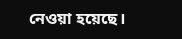নেওয়া হয়েছে।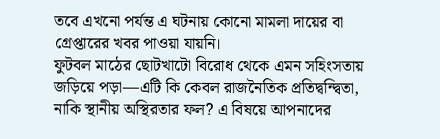তবে এখনো পর্যন্ত এ ঘটনায় কোনো মামলা দায়ের বা গ্রেপ্তারের খবর পাওয়া যায়নি।
ফুটবল মাঠের ছোটখাটো বিরোধ থেকে এমন সহিংসতায় জড়িয়ে পড়া—এটি কি কেবল রাজনৈতিক প্রতিদ্বন্দ্বিতা, নাকি স্থানীয় অস্থিরতার ফল? এ বিষয়ে আপনাদের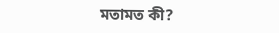মতামত কী?